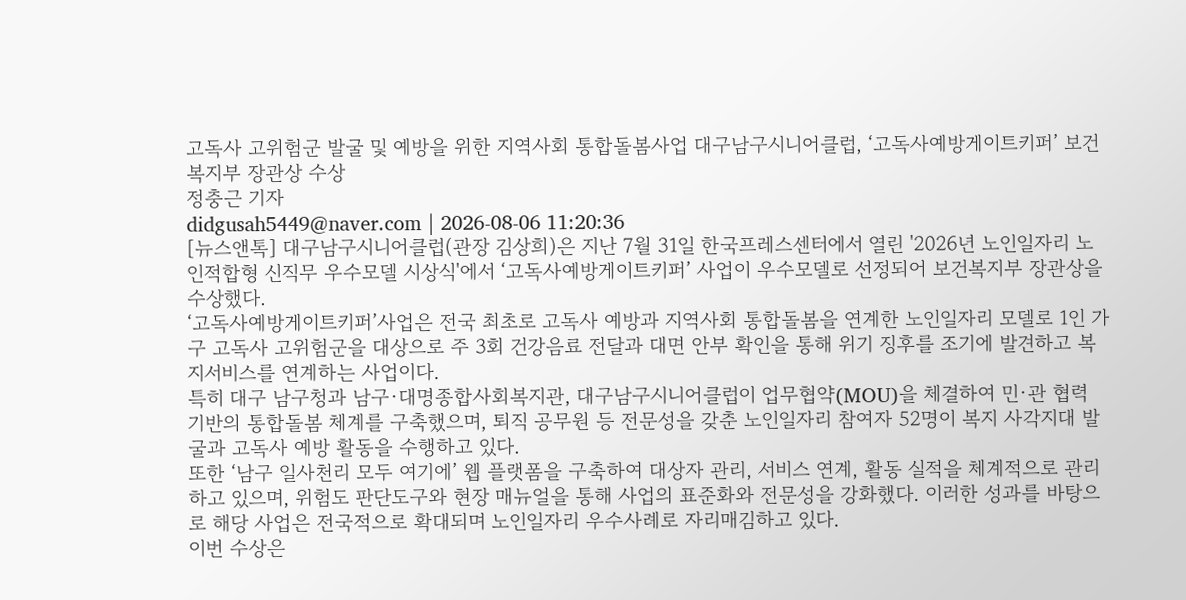고독사 고위험군 발굴 및 예방을 위한 지역사회 통합돌봄사업 대구남구시니어클럽, ‘고독사예방게이트키퍼’ 보건복지부 장관상 수상
정충근 기자
didgusah5449@naver.com | 2026-08-06 11:20:36
[뉴스앤톡] 대구남구시니어클럽(관장 김상희)은 지난 7월 31일 한국프레스센터에서 열린 '2026년 노인일자리 노인적합형 신직무 우수모델 시상식'에서 ‘고독사예방게이트키퍼’ 사업이 우수모델로 선정되어 보건복지부 장관상을 수상했다.
‘고독사예방게이트키퍼’사업은 전국 최초로 고독사 예방과 지역사회 통합돌봄을 연계한 노인일자리 모델로 1인 가구 고독사 고위험군을 대상으로 주 3회 건강음료 전달과 대면 안부 확인을 통해 위기 징후를 조기에 발견하고 복지서비스를 연계하는 사업이다.
특히 대구 남구청과 남구·대명종합사회복지관, 대구남구시니어클럽이 업무협약(MOU)을 체결하여 민·관 협력 기반의 통합돌봄 체계를 구축했으며, 퇴직 공무원 등 전문성을 갖춘 노인일자리 참여자 52명이 복지 사각지대 발굴과 고독사 예방 활동을 수행하고 있다.
또한 ‘남구 일사천리 모두 여기에’ 웹 플랫폼을 구축하여 대상자 관리, 서비스 연계, 활동 실적을 체계적으로 관리하고 있으며, 위험도 판단도구와 현장 매뉴얼을 통해 사업의 표준화와 전문성을 강화했다. 이러한 성과를 바탕으로 해당 사업은 전국적으로 확대되며 노인일자리 우수사례로 자리매김하고 있다.
이번 수상은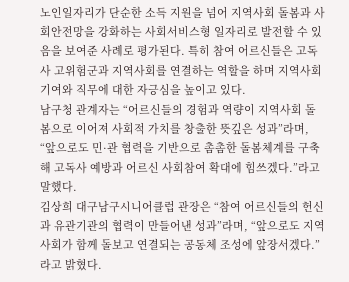노인일자리가 단순한 소득 지원을 넘어 지역사회 돌봄과 사회안전망을 강화하는 사회서비스형 일자리로 발전할 수 있음을 보여준 사례로 평가된다. 특히 참여 어르신들은 고독사 고위험군과 지역사회를 연결하는 역할을 하며 지역사회 기여와 직무에 대한 자긍심을 높이고 있다.
남구청 관계자는 “어르신들의 경험과 역량이 지역사회 돌봄으로 이어져 사회적 가치를 창출한 뜻깊은 성과”라며, “앞으로도 민·관 협력을 기반으로 촘촘한 돌봄체계를 구축해 고독사 예방과 어르신 사회참여 확대에 힘쓰겠다.”라고 말했다.
김상희 대구남구시니어클럽 관장은 “참여 어르신들의 헌신과 유관기관의 협력이 만들어낸 성과”라며, “앞으로도 지역사회가 함께 돌보고 연결되는 공동체 조성에 앞장서겠다.”라고 밝혔다.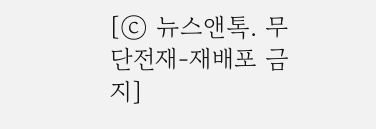[ⓒ 뉴스앤톡. 무단전재-재배포 금지]